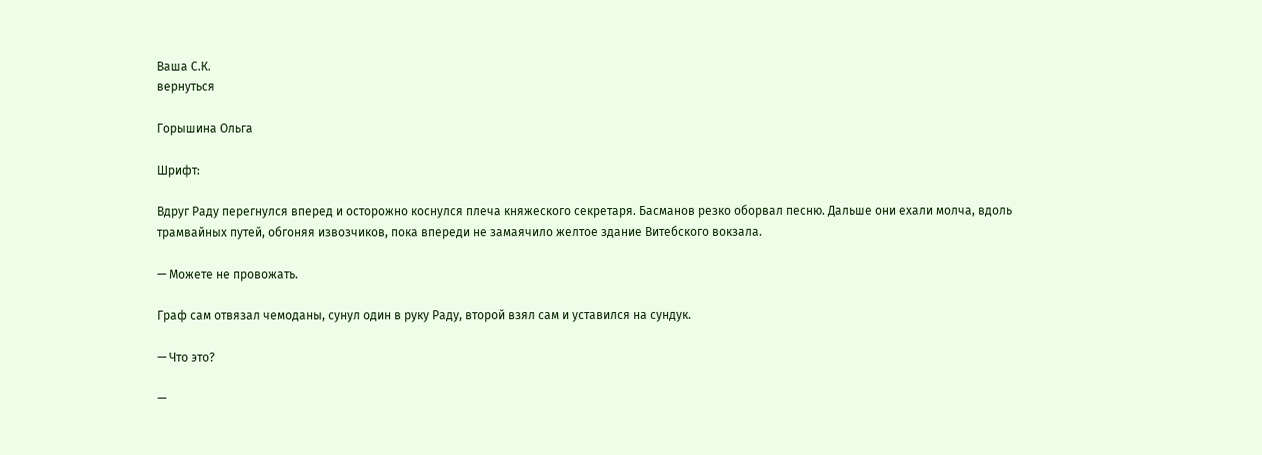Ваша С.К.
вернуться

Горышина Ольга

Шрифт:

Вдруг Раду перегнулся вперед и осторожно коснулся плеча княжеского секретаря. Басманов резко оборвал песню. Дальше они ехали молча, вдоль трамвайных путей, обгоняя извозчиков, пока впереди не замаячило желтое здание Витебского вокзала.

— Можете не провожать.

Граф сам отвязал чемоданы, сунул один в руку Раду, второй взял сам и уставился на сундук.

— Что это?

—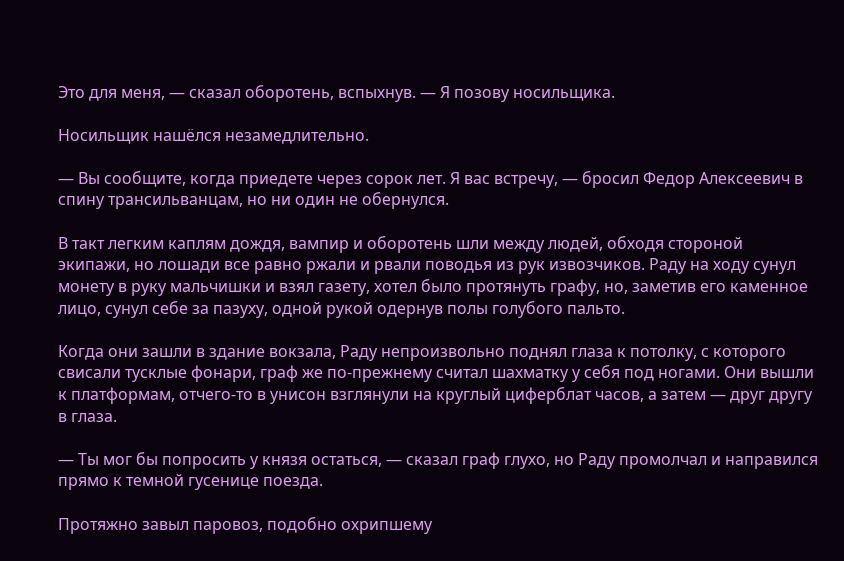Это для меня, — сказал оборотень, вспыхнув. — Я позову носильщика.

Носильщик нашёлся незамедлительно.

— Вы сообщите, когда приедете через сорок лет. Я вас встречу, — бросил Федор Алексеевич в спину трансильванцам, но ни один не обернулся.

В такт легким каплям дождя, вампир и оборотень шли между людей, обходя стороной экипажи, но лошади все равно ржали и рвали поводья из рук извозчиков. Раду на ходу сунул монету в руку мальчишки и взял газету, хотел было протянуть графу, но, заметив его каменное лицо, сунул себе за пазуху, одной рукой одернув полы голубого пальто.

Когда они зашли в здание вокзала, Раду непроизвольно поднял глаза к потолку, с которого свисали тусклые фонари, граф же по-прежнему считал шахматку у себя под ногами. Они вышли к платформам, отчего-то в унисон взглянули на круглый циферблат часов, а затем — друг другу в глаза.

— Ты мог бы попросить у князя остаться, — сказал граф глухо, но Раду промолчал и направился прямо к темной гусенице поезда.

Протяжно завыл паровоз, подобно охрипшему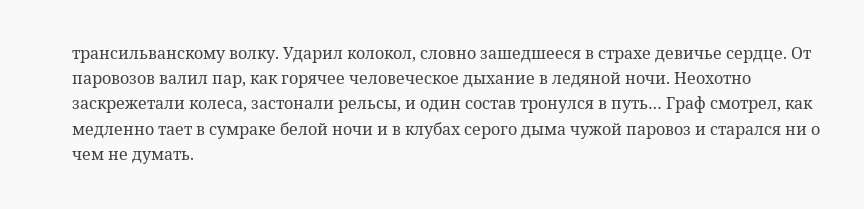трансильванскому волку. Ударил колокол, словно зашедшееся в страхе девичье сердце. От паровозов валил пар, как горячее человеческое дыхание в ледяной ночи. Неохотно заскрежетали колеса, застонали рельсы, и один состав тронулся в путь… Граф смотрел, как медленно тает в сумраке белой ночи и в клубах серого дыма чужой паровоз и старался ни о чем не думать.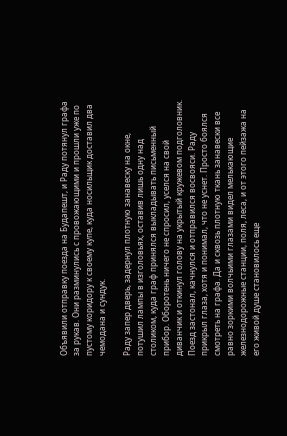Объявили отправку поезда на Будапешт, и Раду потянул графа за рукав. Они разминулись с провожающими и прошли уже по пустому коридору к своему купе, куда носильщик доставил два чемодана и сундук.

Раду запер дверь, задернул плотную занавеску на окне, потушил лампы в изголовьях, оставив лишь одну над столиком, куда граф принялся выкладывать письменный прибор. Оборотень ничего не спросил, уселся на свой диванчик и откинул голову на укрытый кружевом подголовник. Поезд застонал, качнулся и отправился восвояси. Раду прикрыл глаза, хотя и понимал, что не уснет. Просто боялся смотреть на графа. Да и сквозь плотную ткань занавески все равно зоркими волчьими глазами видел мелькающие железнодорожные станции, поля, леса, и от этого пейзажа на его живой душе становилось еще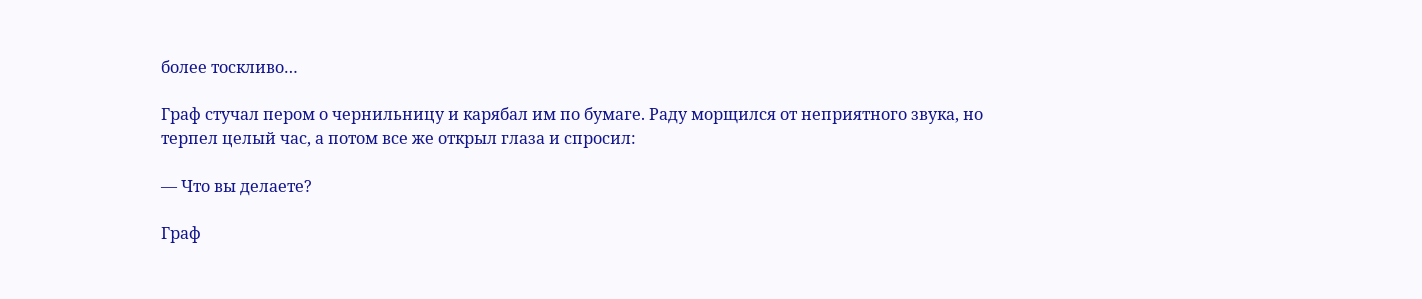более тоскливо…

Граф стучал пером о чернильницу и карябал им по бумаге. Раду морщился от неприятного звука, но терпел целый час, а потом все же открыл глаза и спросил:

— Что вы делаете?

Граф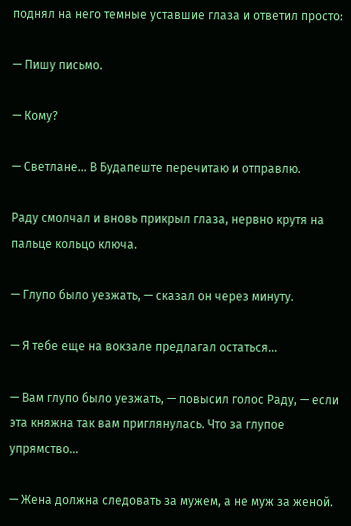поднял на него темные уставшие глаза и ответил просто:

— Пишу письмо.

— Кому?

— Светлане… В Будапеште перечитаю и отправлю.

Раду смолчал и вновь прикрыл глаза, нервно крутя на пальце кольцо ключа.

— Глупо было уезжать, — сказал он через минуту.

— Я тебе еще на вокзале предлагал остаться…

— Вам глупо было уезжать, — повысил голос Раду, — если эта княжна так вам приглянулась. Что за глупое упрямство…

— Жена должна следовать за мужем, а не муж за женой.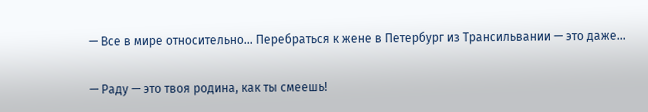— Все в мире относительно… Перебраться к жене в Петербург из Трансильвании — это даже…

— Раду — это твоя родина, как ты смеешь!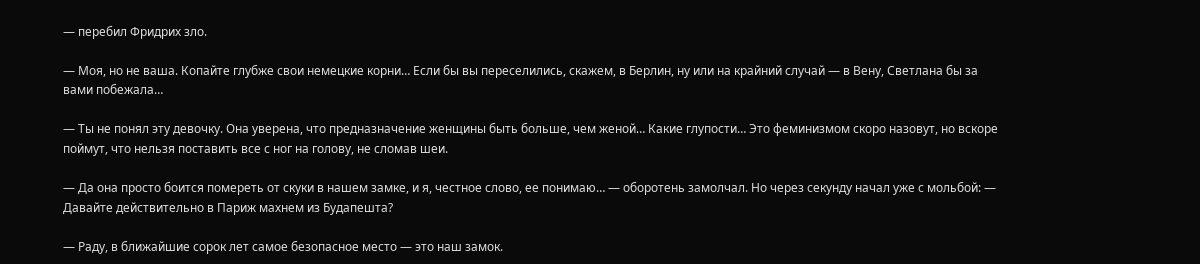— перебил Фридрих зло.

— Моя, но не ваша. Копайте глубже свои немецкие корни… Если бы вы переселились, скажем, в Берлин, ну или на крайний случай — в Вену, Светлана бы за вами побежала…

— Ты не понял эту девочку. Она уверена, что предназначение женщины быть больше, чем женой… Какие глупости… Это феминизмом скоро назовут, но вскоре поймут, что нельзя поставить все с ног на голову, не сломав шеи.

— Да она просто боится помереть от скуки в нашем замке, и я, честное слово, ее понимаю… — оборотень замолчал. Но через секунду начал уже с мольбой: — Давайте действительно в Париж махнем из Будапешта?

— Раду, в ближайшие сорок лет самое безопасное место — это наш замок.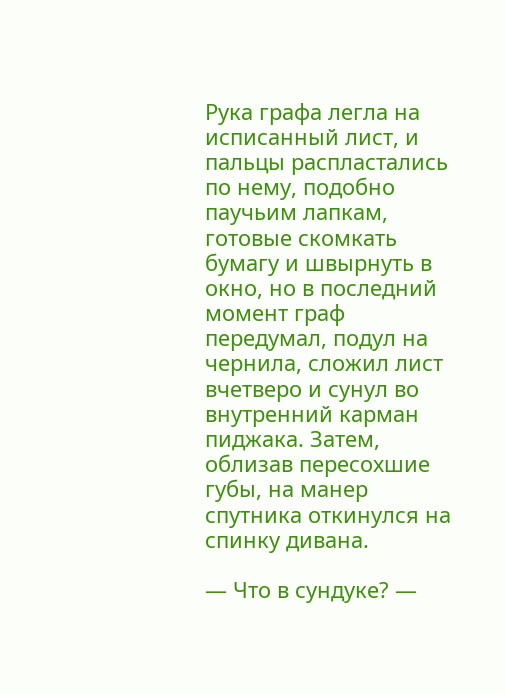Рука графа легла на исписанный лист, и пальцы распластались по нему, подобно паучьим лапкам, готовые скомкать бумагу и швырнуть в окно, но в последний момент граф передумал, подул на чернила, сложил лист вчетверо и сунул во внутренний карман пиджака. Затем, облизав пересохшие губы, на манер спутника откинулся на спинку дивана.

— Что в сундуке? —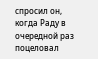спросил он, когда Раду в очередной раз поцеловал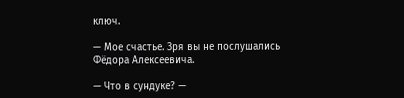ключ.

— Мое счастье. Зря вы не послушались Фёдора Алексеевича.

— Что в сундуке? —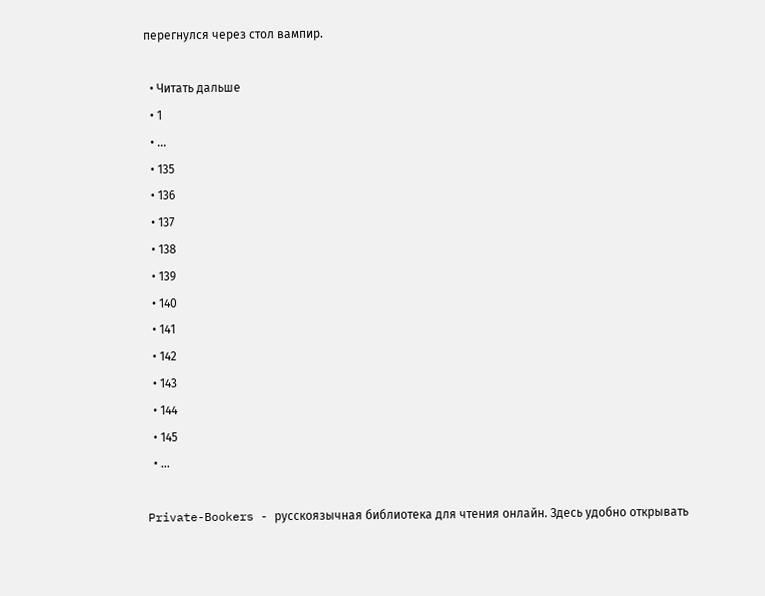перегнулся через стол вампир.

  • Читать дальше
  • 1
  • ...
  • 135
  • 136
  • 137
  • 138
  • 139
  • 140
  • 141
  • 142
  • 143
  • 144
  • 145
  • ...

Private-Bookers - русскоязычная библиотека для чтения онлайн. Здесь удобно открывать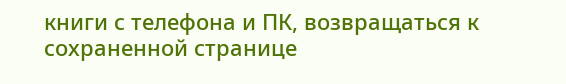книги с телефона и ПК, возвращаться к сохраненной странице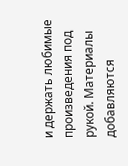и держать любимые произведения под рукой. Материалы добавляются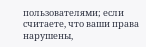пользователями; если считаете, что ваши права нарушены,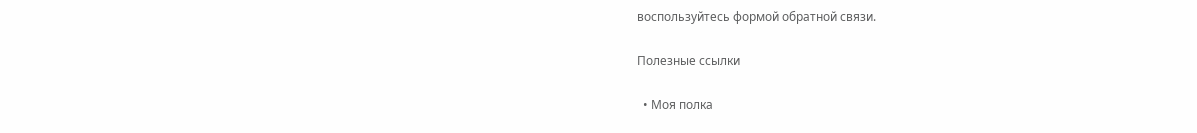воспользуйтесь формой обратной связи.

Полезные ссылки

  • Моя полка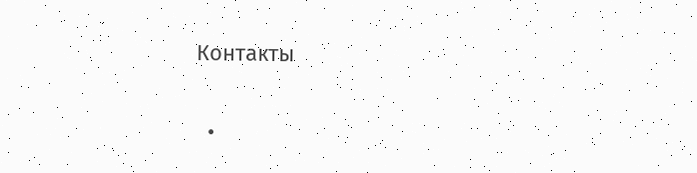Контакты

  •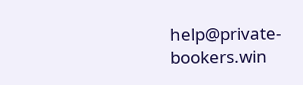help@private-bookers.win